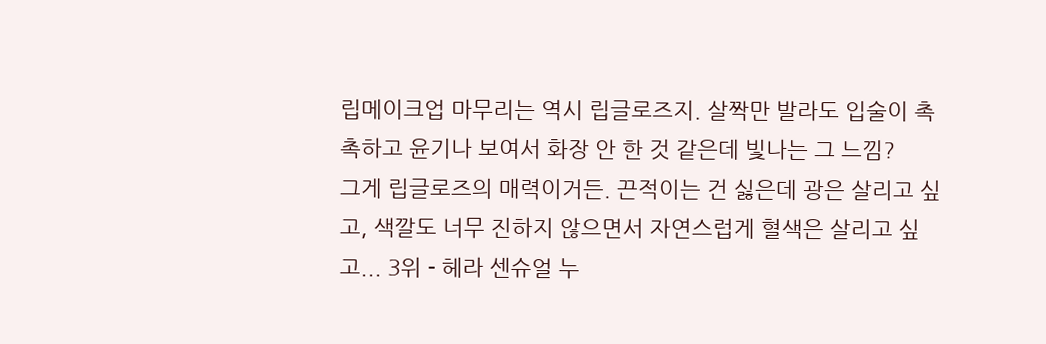립메이크업 마무리는 역시 립글로즈지. 살짝만 발라도 입술이 촉촉하고 윤기나 보여서 화장 안 한 것 같은데 빛나는 그 느낌?
그게 립글로즈의 매력이거든. 끈적이는 건 싫은데 광은 살리고 싶고, 색깔도 너무 진하지 않으면서 자연스럽게 혈색은 살리고 싶고... 3위 - 헤라 센슈얼 누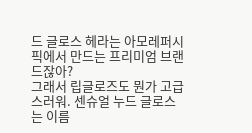드 글로스 헤라는 아모레퍼시픽에서 만드는 프리미엄 브랜드잖아?
그래서 립글로즈도 뭔가 고급스러워. 센슈얼 누드 글로스는 이름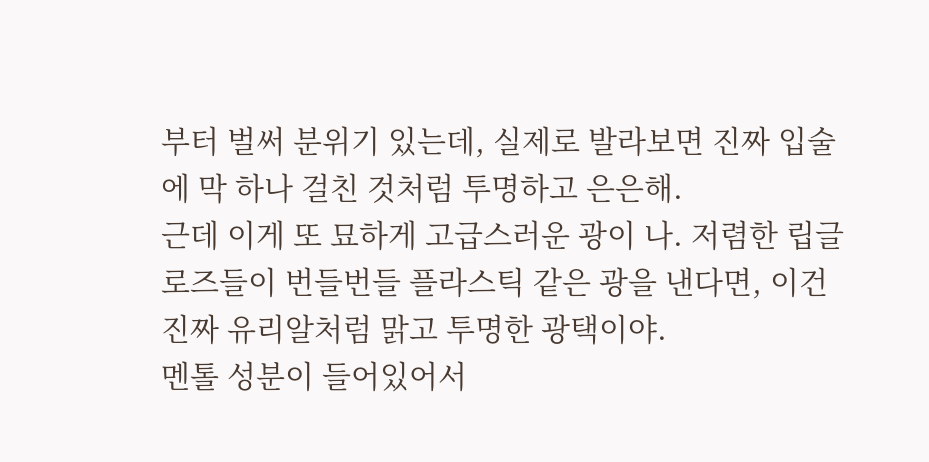부터 벌써 분위기 있는데, 실제로 발라보면 진짜 입술에 막 하나 걸친 것처럼 투명하고 은은해.
근데 이게 또 묘하게 고급스러운 광이 나. 저렴한 립글로즈들이 번들번들 플라스틱 같은 광을 낸다면, 이건 진짜 유리알처럼 맑고 투명한 광택이야.
멘톨 성분이 들어있어서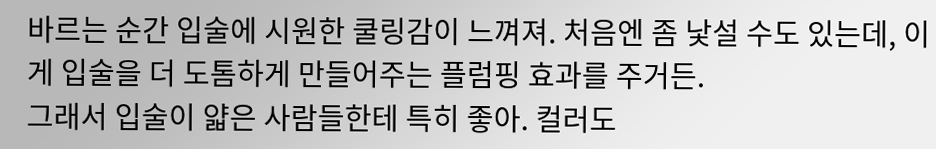바르는 순간 입술에 시원한 쿨링감이 느껴져. 처음엔 좀 낯설 수도 있는데, 이게 입술을 더 도톰하게 만들어주는 플럼핑 효과를 주거든.
그래서 입술이 얇은 사람들한테 특히 좋아. 컬러도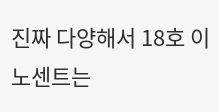진짜 다양해서 18호 이노센트는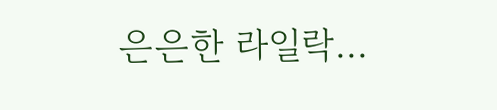은은한 라일락...